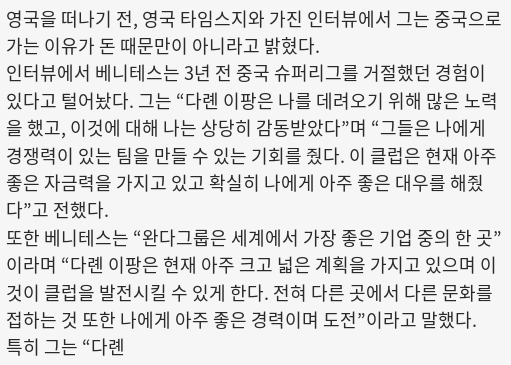영국을 떠나기 전, 영국 타임스지와 가진 인터뷰에서 그는 중국으로 가는 이유가 돈 때문만이 아니라고 밝혔다.
인터뷰에서 베니테스는 3년 전 중국 슈퍼리그를 거절했던 경험이 있다고 털어놨다. 그는 “다롄 이팡은 나를 데려오기 위해 많은 노력을 했고, 이것에 대해 나는 상당히 감동받았다”며 “그들은 나에게 경쟁력이 있는 팀을 만들 수 있는 기회를 줬다. 이 클럽은 현재 아주 좋은 자금력을 가지고 있고 확실히 나에게 아주 좋은 대우를 해줬다”고 전했다.
또한 베니테스는 “완다그룹은 세계에서 가장 좋은 기업 중의 한 곳”이라며 “다롄 이팡은 현재 아주 크고 넓은 계획을 가지고 있으며 이것이 클럽을 발전시킬 수 있게 한다. 전혀 다른 곳에서 다른 문화를 접하는 것 또한 나에게 아주 좋은 경력이며 도전”이라고 말했다.
특히 그는 “다롄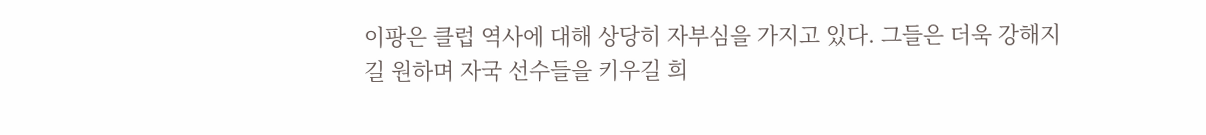이팡은 클럽 역사에 대해 상당히 자부심을 가지고 있다. 그들은 더욱 강해지길 원하며 자국 선수들을 키우길 희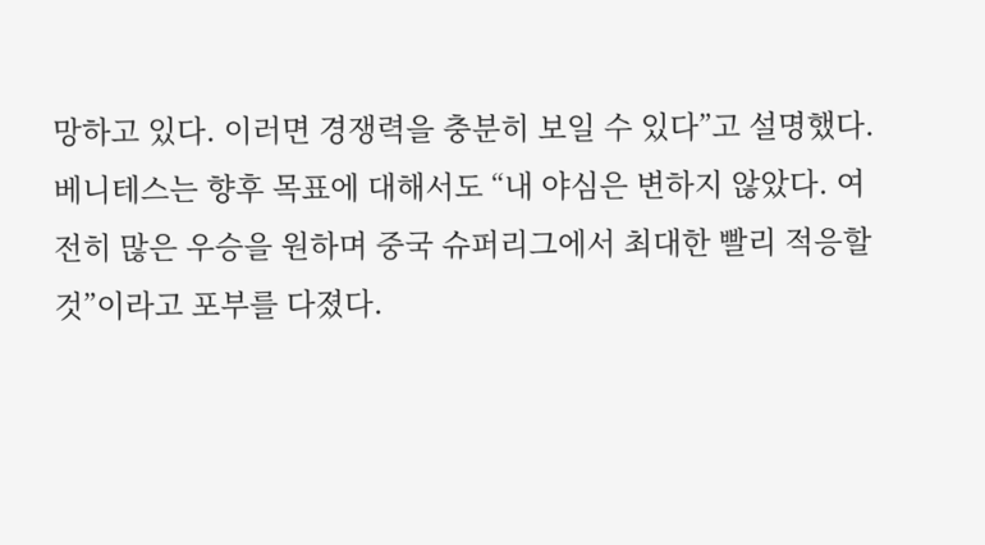망하고 있다. 이러면 경쟁력을 충분히 보일 수 있다”고 설명했다.
베니테스는 향후 목표에 대해서도 “내 야심은 변하지 않았다. 여전히 많은 우승을 원하며 중국 슈퍼리그에서 최대한 빨리 적응할 것”이라고 포부를 다졌다.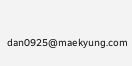dan0925@maekyung.com